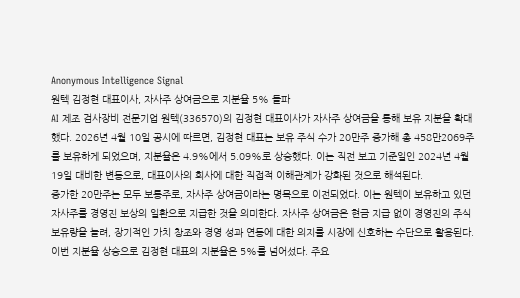Anonymous Intelligence Signal
원텍 김정현 대표이사, 자사주 상여금으로 지분율 5% 돌파
AI 제조 검사장비 전문기업 원텍(336570)의 김정현 대표이사가 자사주 상여금을 통해 보유 지분을 확대했다. 2026년 4월 10일 공시에 따르면, 김정현 대표는 보유 주식 수가 20만주 증가해 총 458만2069주를 보유하게 되었으며, 지분율은 4.9%에서 5.09%로 상승했다. 이는 직전 보고 기준일인 2024년 4월 19일 대비한 변동으로, 대표이사의 회사에 대한 직접적 이해관계가 강화된 것으로 해석된다.
증가한 20만주는 모두 보통주로, 자사주 상여금이라는 명목으로 이전되었다. 이는 원텍이 보유하고 있던 자사주를 경영진 보상의 일환으로 지급한 것을 의미한다. 자사주 상여금은 현금 지급 없이 경영진의 주식 보유량을 늘려, 장기적인 가치 창조와 경영 성과 연동에 대한 의지를 시장에 신호하는 수단으로 활용된다.
이번 지분율 상승으로 김정현 대표의 지분율은 5%를 넘어섰다. 주요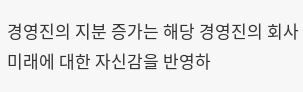경영진의 지분 증가는 해당 경영진의 회사 미래에 대한 자신감을 반영하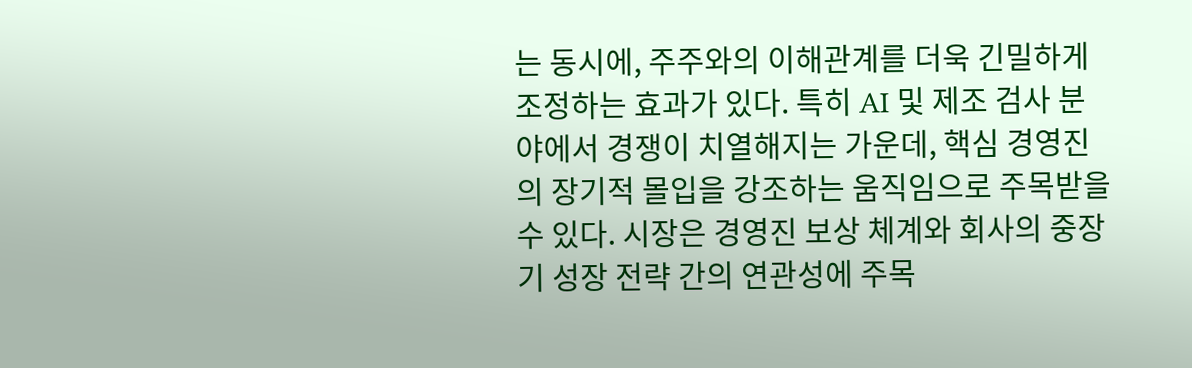는 동시에, 주주와의 이해관계를 더욱 긴밀하게 조정하는 효과가 있다. 특히 AI 및 제조 검사 분야에서 경쟁이 치열해지는 가운데, 핵심 경영진의 장기적 몰입을 강조하는 움직임으로 주목받을 수 있다. 시장은 경영진 보상 체계와 회사의 중장기 성장 전략 간의 연관성에 주목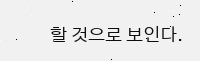할 것으로 보인다.